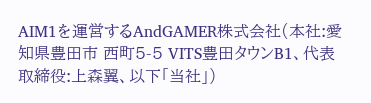AIM1を運営するAndGAMER株式会社(本社:愛知県豊田市 西町5-5 VITS豊田タウンB1、代表取締役:上森翼、以下「当社」)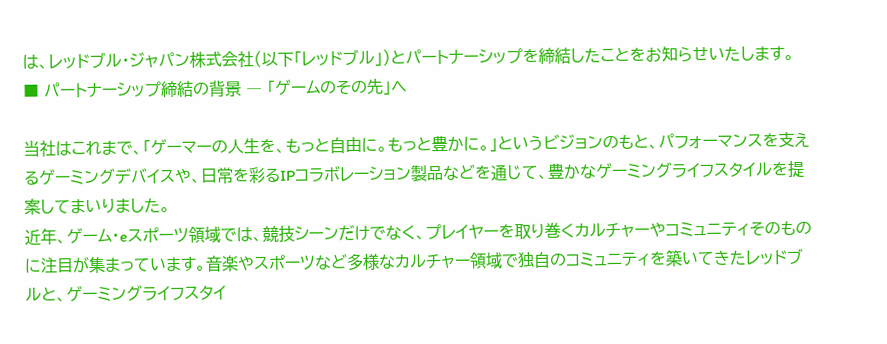は、レッドブル・ジャパン株式会社(以下「レッドブル」)とパートナーシップを締結したことをお知らせいたします。
■ パートナーシップ締結の背景 ― 「ゲームのその先」へ

当社はこれまで、「ゲーマーの人生を、もっと自由に。もっと豊かに。」というビジョンのもと、パフォーマンスを支えるゲーミングデバイスや、日常を彩るIPコラボレーション製品などを通じて、豊かなゲーミングライフスタイルを提案してまいりました。
近年、ゲーム・eスポーツ領域では、競技シーンだけでなく、プレイヤーを取り巻くカルチャーやコミュニティそのものに注目が集まっています。音楽やスポーツなど多様なカルチャー領域で独自のコミュニティを築いてきたレッドブルと、ゲーミングライフスタイ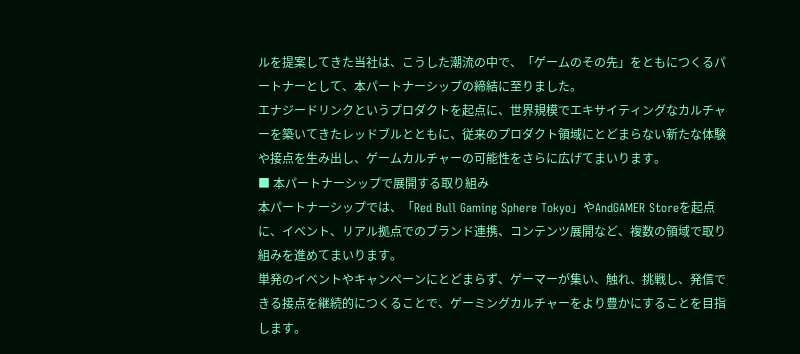ルを提案してきた当社は、こうした潮流の中で、「ゲームのその先」をともにつくるパートナーとして、本パートナーシップの締結に至りました。
エナジードリンクというプロダクトを起点に、世界規模でエキサイティングなカルチャーを築いてきたレッドブルとともに、従来のプロダクト領域にとどまらない新たな体験や接点を生み出し、ゲームカルチャーの可能性をさらに広げてまいります。
■ 本パートナーシップで展開する取り組み
本パートナーシップでは、「Red Bull Gaming Sphere Tokyo」やAndGAMER Storeを起点に、イベント、リアル拠点でのブランド連携、コンテンツ展開など、複数の領域で取り組みを進めてまいります。
単発のイベントやキャンペーンにとどまらず、ゲーマーが集い、触れ、挑戦し、発信できる接点を継続的につくることで、ゲーミングカルチャーをより豊かにすることを目指します。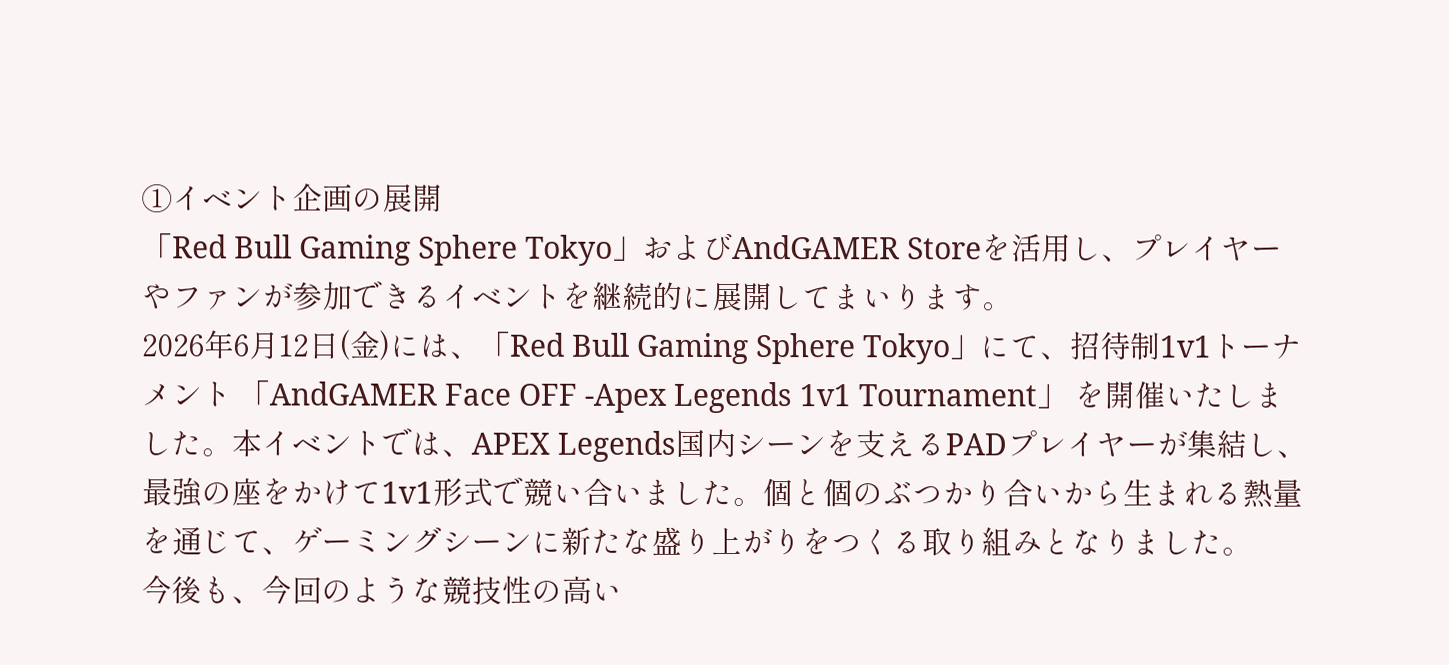①イベント企画の展開
「Red Bull Gaming Sphere Tokyo」およびAndGAMER Storeを活用し、プレイヤーやファンが参加できるイベントを継続的に展開してまいります。
2026年6月12日(金)には、「Red Bull Gaming Sphere Tokyo」にて、招待制1v1トーナメント 「AndGAMER Face OFF -Apex Legends 1v1 Tournament」 を開催いたしました。本イベントでは、APEX Legends国内シーンを支えるPADプレイヤーが集結し、最強の座をかけて1v1形式で競い合いました。個と個のぶつかり合いから生まれる熱量を通じて、ゲーミングシーンに新たな盛り上がりをつくる取り組みとなりました。
今後も、今回のような競技性の高い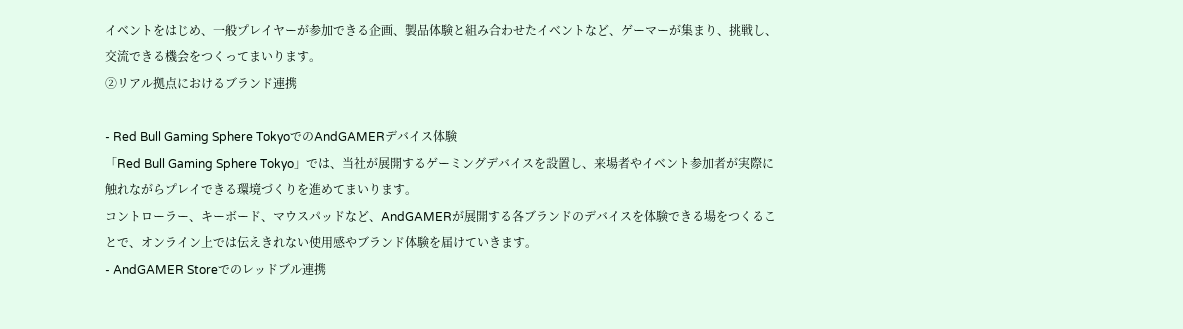イベントをはじめ、一般プレイヤーが参加できる企画、製品体験と組み合わせたイベントなど、ゲーマーが集まり、挑戦し、交流できる機会をつくってまいります。
②リアル拠点におけるブランド連携

- Red Bull Gaming Sphere TokyoでのAndGAMERデバイス体験
「Red Bull Gaming Sphere Tokyo」では、当社が展開するゲーミングデバイスを設置し、来場者やイベント参加者が実際に触れながらプレイできる環境づくりを進めてまいります。
コントローラー、キーボード、マウスパッドなど、AndGAMERが展開する各ブランドのデバイスを体験できる場をつくることで、オンライン上では伝えきれない使用感やブランド体験を届けていきます。
- AndGAMER Storeでのレッドブル連携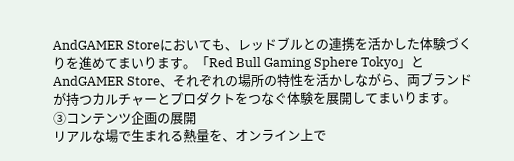AndGAMER Storeにおいても、レッドブルとの連携を活かした体験づくりを進めてまいります。「Red Bull Gaming Sphere Tokyo」とAndGAMER Store、それぞれの場所の特性を活かしながら、両ブランドが持つカルチャーとプロダクトをつなぐ体験を展開してまいります。
③コンテンツ企画の展開
リアルな場で生まれる熱量を、オンライン上で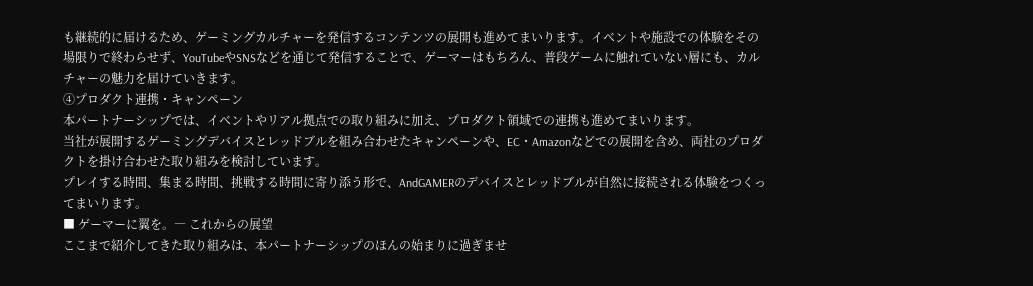も継続的に届けるため、ゲーミングカルチャーを発信するコンテンツの展開も進めてまいります。イベントや施設での体験をその場限りで終わらせず、YouTubeやSNSなどを通じて発信することで、ゲーマーはもちろん、普段ゲームに触れていない層にも、カルチャーの魅力を届けていきます。
④プロダクト連携・キャンペーン
本パートナーシップでは、イベントやリアル拠点での取り組みに加え、プロダクト領域での連携も進めてまいります。
当社が展開するゲーミングデバイスとレッドブルを組み合わせたキャンペーンや、EC・Amazonなどでの展開を含め、両社のプロダクトを掛け合わせた取り組みを検討しています。
プレイする時間、集まる時間、挑戦する時間に寄り添う形で、AndGAMERのデバイスとレッドブルが自然に接続される体験をつくってまいります。
■ ゲーマーに翼を。― これからの展望
ここまで紹介してきた取り組みは、本パートナーシップのほんの始まりに過ぎませ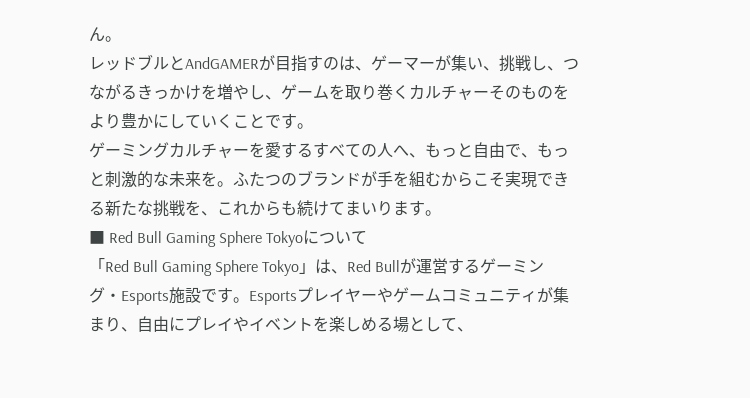ん。
レッドブルとAndGAMERが目指すのは、ゲーマーが集い、挑戦し、つながるきっかけを増やし、ゲームを取り巻くカルチャーそのものをより豊かにしていくことです。
ゲーミングカルチャーを愛するすべての人へ、もっと自由で、もっと刺激的な未来を。ふたつのブランドが手を組むからこそ実現できる新たな挑戦を、これからも続けてまいります。
■ Red Bull Gaming Sphere Tokyoについて
「Red Bull Gaming Sphere Tokyo」は、Red Bullが運営するゲーミング・Esports施設です。Esportsプレイヤーやゲームコミュニティが集まり、自由にプレイやイベントを楽しめる場として、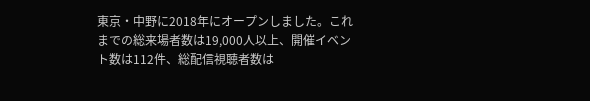東京・中野に2018年にオープンしました。これまでの総来場者数は19,000人以上、開催イベント数は112件、総配信視聴者数は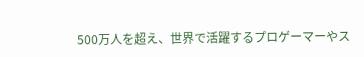500万人を超え、世界で活躍するプロゲーマーやス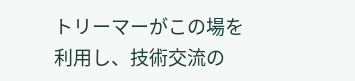トリーマーがこの場を利用し、技術交流の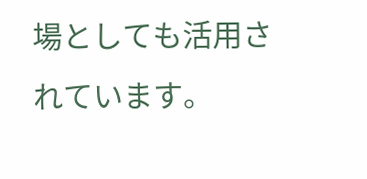場としても活用されています。